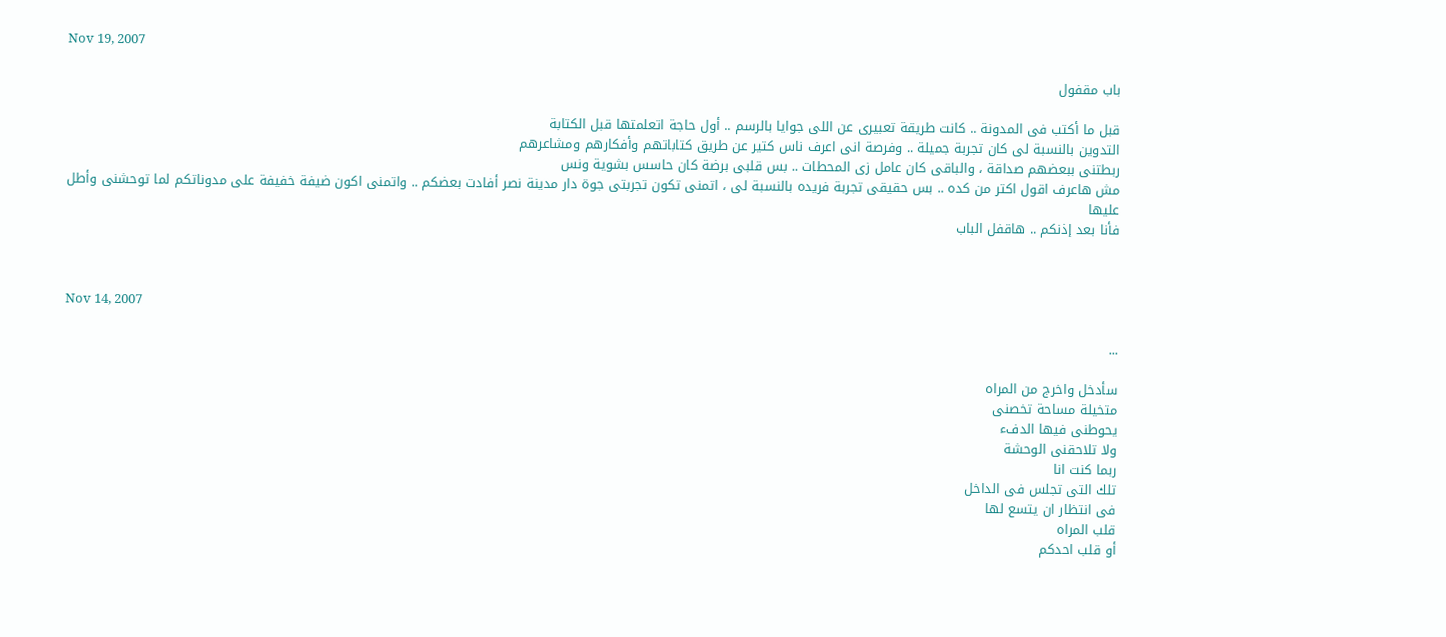Nov 19, 2007

باب مقفول

قبل ما أكتب فى المدونة .. كانت طريقة تعبيرى عن اللى جوايا بالرسم .. أول حاجة اتعلمتها قبل الكتابة
التدوين بالنسبة لى كان تجربة جميلة .. وفرصة انى اعرف ناس كتير عن طريق كتاباتهم وأفكارهم ومشاعرهم
ربطتنى ببعضهم صداقة ، والباقى كان عامل زى المحطات .. بس قلبى برضة كان حاسس بشوية ونس
مش هاعرف اقول اكتر من كده .. بس حقيقى تجربة فريده بالنسبة لى ، اتمنى تكون تجربتى جوة دار مدينة نصر أفادت بعضكم .. واتمنى اكون ضيفة خفيفة على مدوناتكم لما توحشنى وأطل عليها
فأنا بعد إذنكم .. هاقفل الباب



Nov 14, 2007

...

سأدخل واخرج من المراه
متخيلة مساحة تخصنى
يحوطنى فيها الدفء
ولا تلاحقنى الوحشة
ربما كنت انا
تلك التى تجلس فى الداخل
فى انتظار ان يتسع لها
قلب المراه
أو قلب احدكم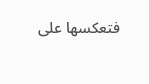فتعكسها على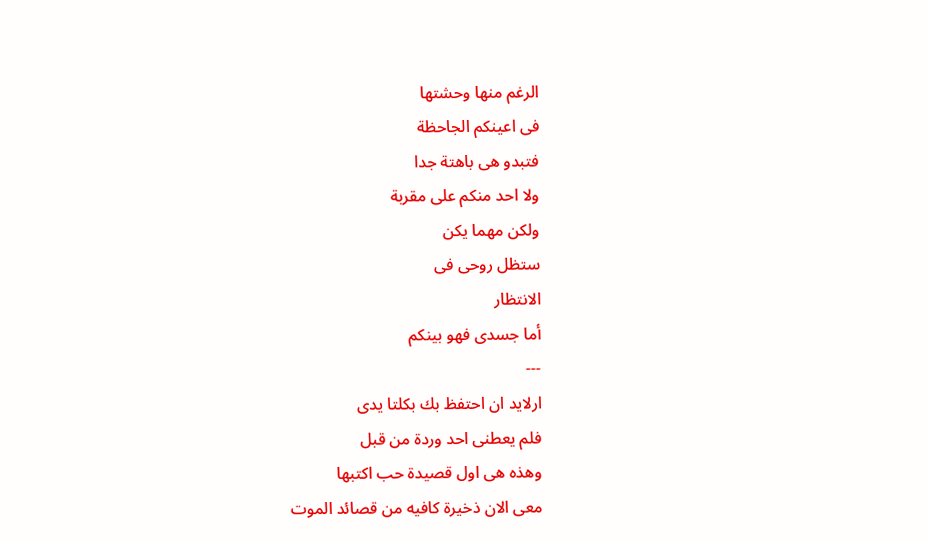الرغم منها وحشتها
فى اعينكم الجاحظة
فتبدو هى باهتة جدا
ولا احد منكم على مقربة
ولكن مهما يكن
ستظل روحى فى
الانتظار
أما جسدى فهو بينكم
---
ارلايد ان احتفظ بك بكلتا يدى
فلم يعطنى احد وردة من قبل
وهذه هى اول قصيدة حب اكتبها
معى الان ذخيرة كافيه من قصائد الموت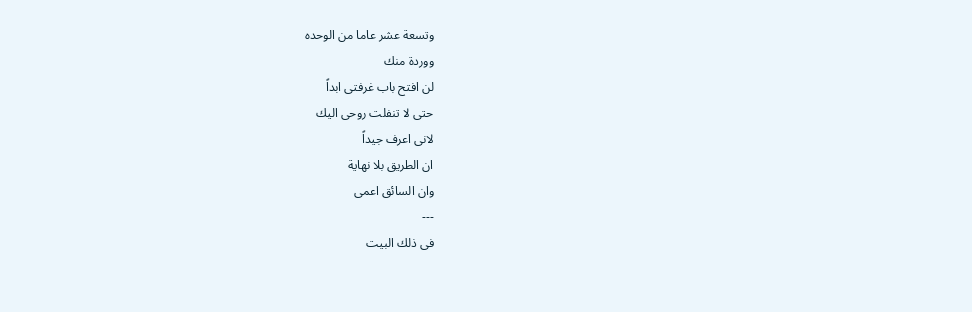وتسعة عشر عاما من الوحده
ووردة منك
لن افتح باب غرفتى ابداً
حتى لا تنفلت روحى اليك
لانى اعرف جيداً
ان الطريق بلا نهاية
وان السائق اعمى
---
فى ذلك البيت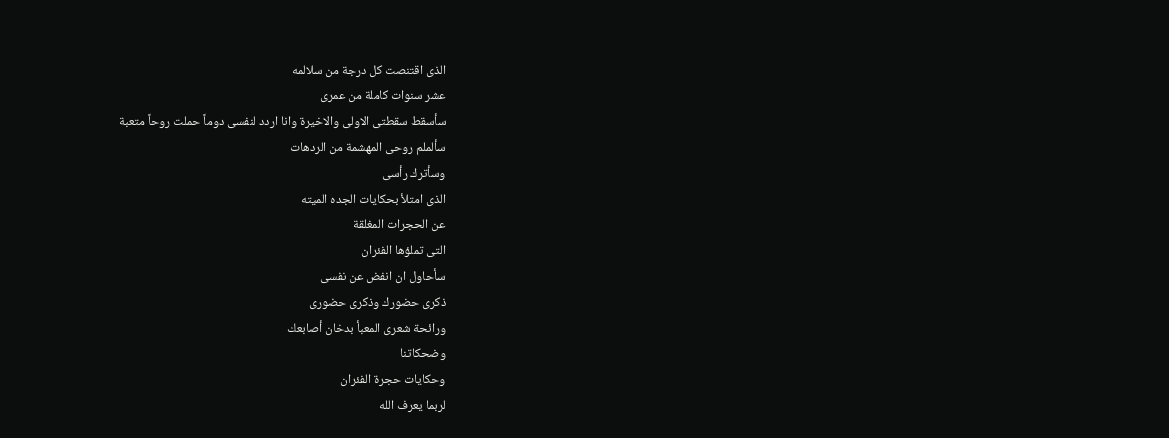الذى اقتنصت كل درجة من سلالمه
عشر سنوات كاملة من عمرى
سأسقط سقطتى الاولى والاخيرة وانا اردد لنفسى دوماً حملت روحاً متعبة
سألملم روحى المهشمة من الردهات
وسأترك رأسى
الذى امتلأ بحكايات الجده الميته
عن الحجرات المغلقة
التى تملؤها الفئران
سأحاول ان انفض عن نفسى
ذكرى حضورك وذكرى حضورى
ورائحة شعرى المعبأ بدخان أصابعك
وضحكاتنا
وحكايات حجرة الفئران
لربما يعرف الله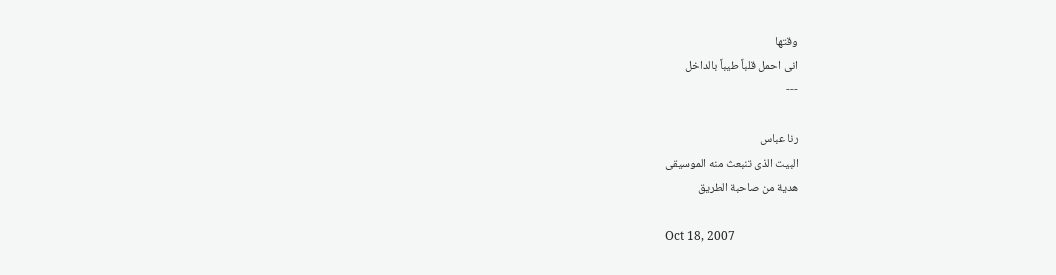وقتها
انى احمل قلباً طيباً بالداخل
---

رنا عباس
البيت الذى تنبعث منه الموسيقى
هدية من صاحبة الطريق

Oct 18, 2007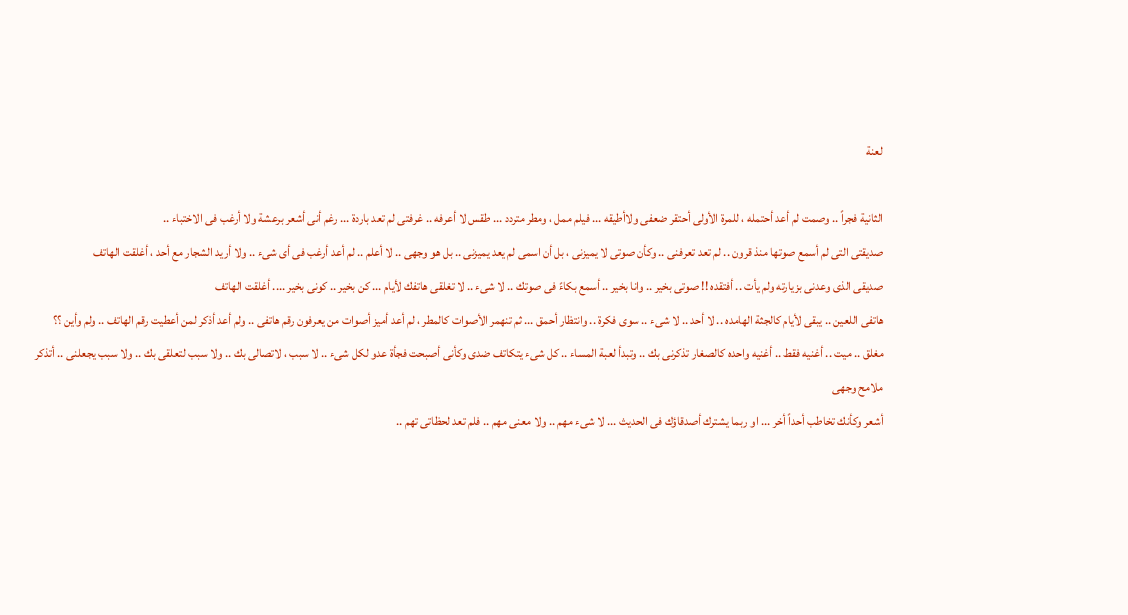لعنة

الثانية فجراً .. وصمت لم أعد أحتمله ، للمرة الأولى أحتقر ضعفى ولاأطيقه ... فيلم ممل ، ومطر متردد ... طقس لا أعرفه .. غرفتى لم تعد باردة ... رغم أنى أشعر برعشة ولا أرغب فى الاختباء ..
صديقتى التى لم أسمع صوتها منذ قرون .. لم تعد تعرفنى .. وكأن صوتى لا يميزنى ، بل أن اسمى لم يعد يميزنى .. بل هو وجهى .. لا أعلم .. لم أعد أرغب فى أى شىء .. ولا أريد الشجار مع أحد ، أغلقت الهاتف
صديقى الذى وعدنى بزيارته ولم يأت .. أفتقده !! صوتى بخير .. وانا بخير .. أسمع بكاءً فى صوتك .. لا شىء .. لا تغلقى هاتفك لأيام ... كن بخير .. كونى بخير .... أغلقت الهاتف
هاتفى اللعين .. يبقى لأيام كالجثة الهامده .. لا أحد .. لا شىء .. سوى فكرة .. وانتظار أحمق ... ثم تنهمر الأصوات كالمطر ، لم أعد أميز أصوات من يعرفون رقم هاتفى .. ولم أعد أذكر لمن أعطيت رقم الهاتف .. ولم وأين ؟؟
مغلق .. ميت .. أغنيه فقط .. أغنيه واحده كالصغار تذكرنى بك .. وتبدأ لعبة المساء .. كل شىء يتكاتف ضدى وكأنى أصبحت فجأة عدو لكل شىء .. لا سبب ، لاتصالى بك .. ولا سبب لتعلقى بك .. ولا سبب يجعلنى .. أتذكر ملامح وجهى
أشعر وكأنك تخاطب أحداً أخر ... او ربما يشترك أصدقاؤك فى الحديث ... لا شىء مهم .. ولا معنى مهم .. فلم تعد لحظاتى تهم ..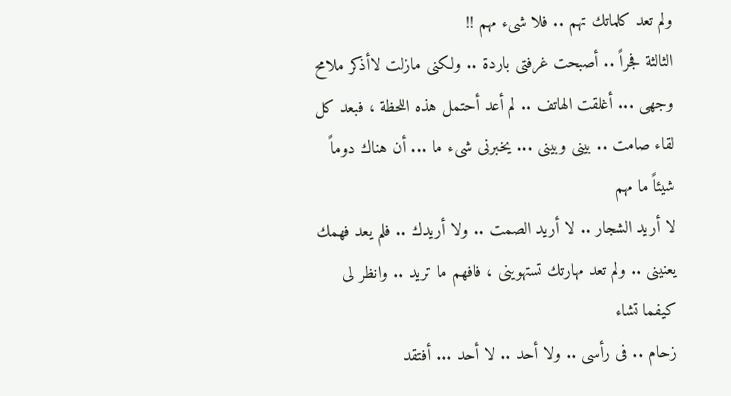ولم تعد كلماتك تهم .. فلا شىء مهم !!
الثالثة فجراً .. أصبحت غرفتى باردة .. ولكنى مازلت لاأذكر ملامح وجهى ... أغلقت الهاتف .. لم أعد أحتمل هذه اللحظة ، فبعد كل لقاء صامت .. بينى وبينى ... يخبرنى شىء ما ... أن هناك دوماً شيئاً ما مهم
لا أريد الشجار .. لا أريد الصمت .. ولا أريدك .. فلم يعد فهمك يعنينى .. ولم تعد مهارتك تستهوينى ، فافهم ما تريد .. وانظر لى كيفما تشاء
زحام .. فى رأسى .. ولا أحد .. لا أحد ... أفتقد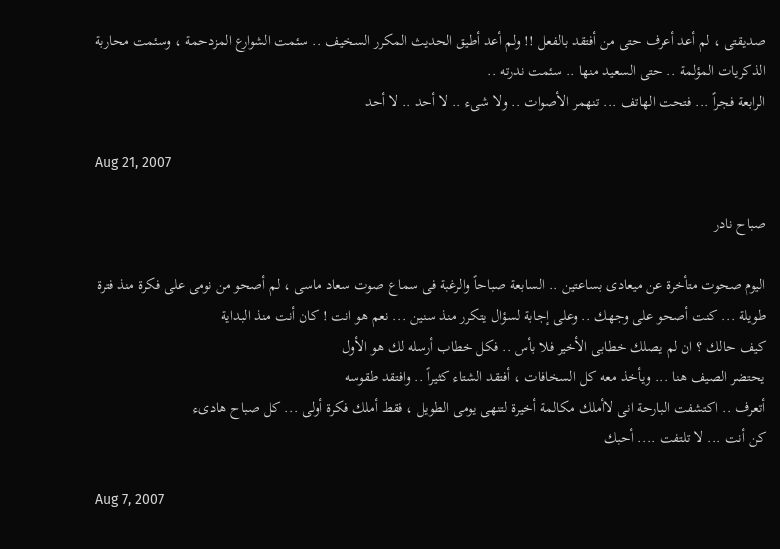صديقتى ، لم أعد أعرف حتى من أفتقد بالفعل !! ولم أعد أطيق الحديث المكرر السخيف .. سئمت الشوارع المزدحمة ، وسئمت محاربة الذكريات المؤلمة .. حتى السعيد منها .. سئمت ندرته ..
الرابعة فجراً ... فتحت الهاتف ... تنهمر الأصوات .. ولا شىء .. لا أحد .. لا أحد

Aug 21, 2007

صباح نادر

اليوم صحوت متأخرة عن ميعادى بساعتين .. السابعة صباحاً والرغبة فى سماع صوت سعاد ماسى ، لم أصحو من نومى على فكرة منذ فترة طويلة ... كنت أصحو على وجهك .. وعلى إجابة لسؤال يتكرر منذ سنين ... نعم هو انت ! كان أنت منذ البداية
كيف حالك ؟ ان لم يصلك خطابى الأخير فلا بأس .. فكل خطاب أرسله لك هو الأول
يحتضر الصيف هنا ... ويأخذ معه كل السخافات ، أفتقد الشتاء كثيراً .. وافتقد طقوسه
أتعرف .. اكتشفت البارحة انى لاأملك مكالمة أخيرة لتنهى يومى الطويل ، فقط أملك فكرة أولى ... كل صباح هادىء
كن أنت ... لا تلتفت .... أحبك

Aug 7, 2007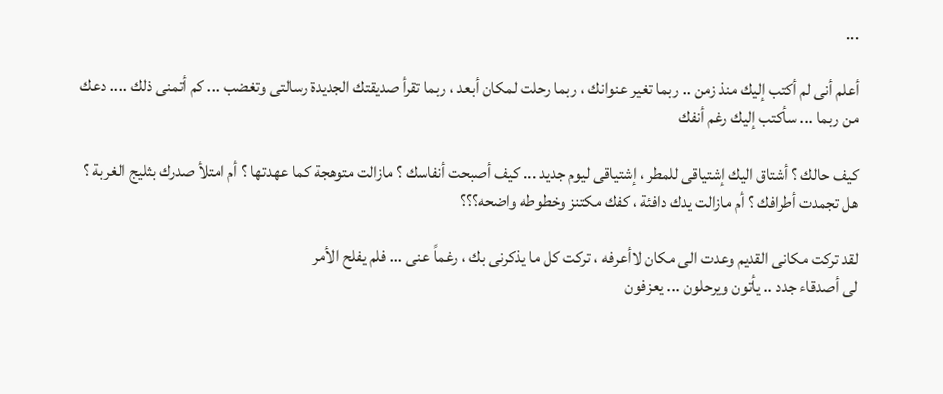...

أعلم أنى لم أكتب إليك منذ زمن .. ربما تغير عنوانك ، ربما رحلت لمكان أبعد ، ربما تقرأ صديقتك الجديدة رسالتى وتغضب ... كم أتمنى ذلك .... دعك من ربما ... سأكتب إليك رغم أنفك

كيف حالك ؟ أشتاق اليك إشتياقى للمطر ، إشتياقى ليوم جديد ... كيف أصبحت أنفاسك ؟ مازالت متوهجة كما عهدتها ؟ أم امتلأ صدرك بثليج الغربة ؟ هل تجمدت أطرافك ؟ أم مازالت يدك دافئة ، كفك مكتنز وخطوطه واضحه؟؟؟

لقد تركت مكانى القديم وعدت الى مكان لاأعرفه ، تركت كل ما يذكرنى بك ، رغماً عنى ... فلم يفلح الأمر
لى أصدقاء جدد .. يأتون ويرحلون ... يعزفون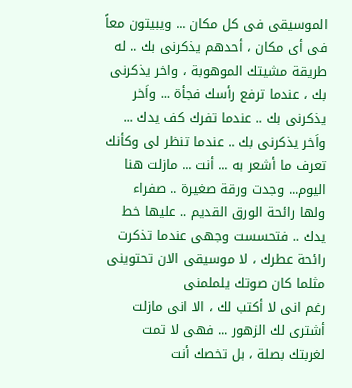الموسيقى فى كل مكان ... ويبيتون معاً فى أى مكان ، أحدهم يذكرنى بك .. له طريقة مشيتك الموهوبة ، واخر يذكرنى بك ، عندما ترفع رأسك فجأة ... واَخر يذكرنى بك .. عندما تفرك كف يدك ... واَخر يذكرنى بك .. عندما تنظر لى وكأنك تعرف ما أشعر به ... أنت ... مازلت هنا
اليوم... وجدت ورقة صغيرة .. صفراء ولها رائحة الورق القديم .. عليها خط يدك .. فتحسست وجهى عندما تذكرت رائحة عطرك ، لا موسيقى الان تحتوينى مثلما كان صوتك يلملمنى
رغم انى لا أكتب لك ، الا انى مازلت أشترى لك الزهور ... فهى لا تمت لغربتك بصلة ، بل تخصك أنت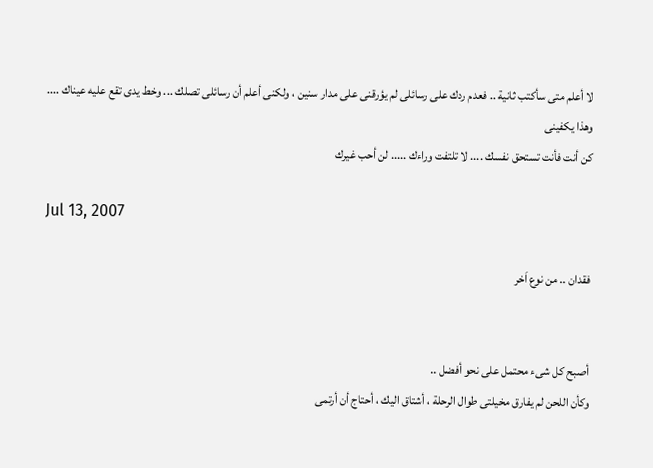لا أعلم متى سأكتب ثانية .. فعدم ردك على رسائلى لم يؤرقنى على مدار سنين ، ولكنى أعلم أن رسائلى تصلك ... وخط يدى تقع عليه عيناك .... وهذا يكفينى
كن أنت فأنت تستحق نفسك .... لا تلتفت وراءك ..... لن أحب غيرك

Jul 13, 2007

فقدان .. من نوع اَخر


أصبح كل شىء محتمل على نحو أفضل ..
وكأن اللحن لم يفارق مخيلتى طوال الرحلة ، أشتاق اليك ، أحتاج أن أرتمى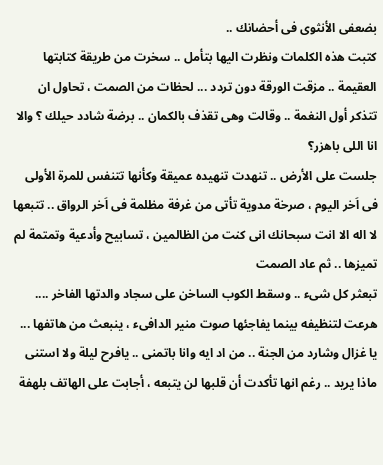بضعفى الأنثوى فى أحضانك ..
كتبت هذه الكلمات ونظرت اليها بتأمل .. سخرت من طريقة كتابتها العقيمة .. مزقت الورقة دون تردد ... لحظات من الصمت ، تحاول ان تتذكر أول النغمة .. وقالت وهى تقذف بالكمان .. برضة شادد حيلك ؟ والا انا اللى باهزر؟
جلست على الأرض .. تنهدت تنهيده عميقة وكأنها تتنفس للمرة الأولى فى اَخر اليوم ، صرخة مدوية تأتى من غرفة مظلمة فى اَخر الرواق .. تتبعها لا اله الا انت سبحانك انى كنت من الظالمين ، تسابيح وأدعية وتمتمة لم تميزها .. ثم عاد الصمت
تبعثر كل شىء .. وسقط الكوب الساخن على سجاد والدتها الفاخر .... هرعت لتنظيفه بينما يفاجئها صوت منير الدافىء ، ينبعث من هاتفها ... يا غزال وشارد من الجنة .. من اد ايه وانا باتمنى .. يافرح ليلة ولا استنى
ماذا يريد .. رغم انها تأكدت أن قلبها لن يتبعه ، أجابت على الهاتف بلهفة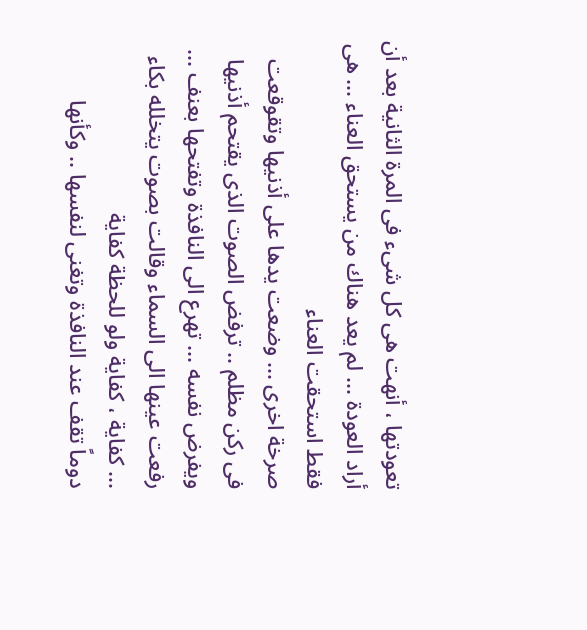تعودتها ، أنهت هى كل شىء فى المرة الثانية بعد أن أراد العودة ... لم يعد هناك من يستحق العناء ... هى فقط استحقت العناء
صرخة اخرى ... وضعت يدها على أذنيها وتقوقعت فى ركن مظلم .. ترفض الصوت الذى يقتحم أذنيها ويفرض نفسه ... تهرع الى النافذة وتفتحها بعنف ... رفعت عينها الى السماء وقالت بصوت يتخلله بكاء ... كفاية ، كفاية ولو للحظة كفاية
دوماً تقف عند النافذة وتغنى لنفسها .. وكأنها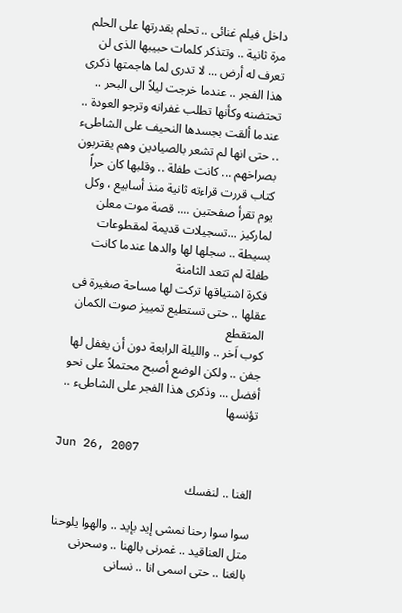داخل فيلم غنائى .. تحلم بقدرتها على الحلم مرة ثانية .. وتتذكر كلمات حبيبها الذى لن تعرف له أرض ... لا تدرى لما هاجمتها ذكرى هذا الفجر .. عندما خرجت ليلاً الى البحر .. تحتضنه وكأنها تطلب غفرانه وترجو العودة .. عندما ألقت بجسدها النحيف على الشاطىء .. حتى انها لم تشعر بالصيادين وهم يقتربون بصراخهم ... كانت طفلة .. وقلبها كان حراً
كتاب قررت قراءته ثانية منذ أسابيع ، وكل يوم تقرأ صفحتين .... قصة موت معلن لماركيز ...تسجيلات قديمة لمقطوعات بسيطة .. سجلها لها والدها عندما كانت طفلة لم تتعد الثامنة
فكرة اشتياقها تركت لها مساحة صغيرة فى عقلها .. حتى تستطيع تمييز صوت الكمان المتقطع
كوب اَخر .. والليلة الرابعة دون أن يغفل لها جفن .. ولكن الوضع أصبح محتملاً على نحو أفضل ... وذكرى هذا الفجر على الشاطىء .. تؤنسها

Jun 26, 2007

الغنا .. لنفسك

سوا سوا رحنا نمشى إيد بإيد .. والهوا يلوحنا متل العناقيد .. غمرنى بالهنا .. وسحرنى بالغنا .. حتى اسمى انا .. نسانى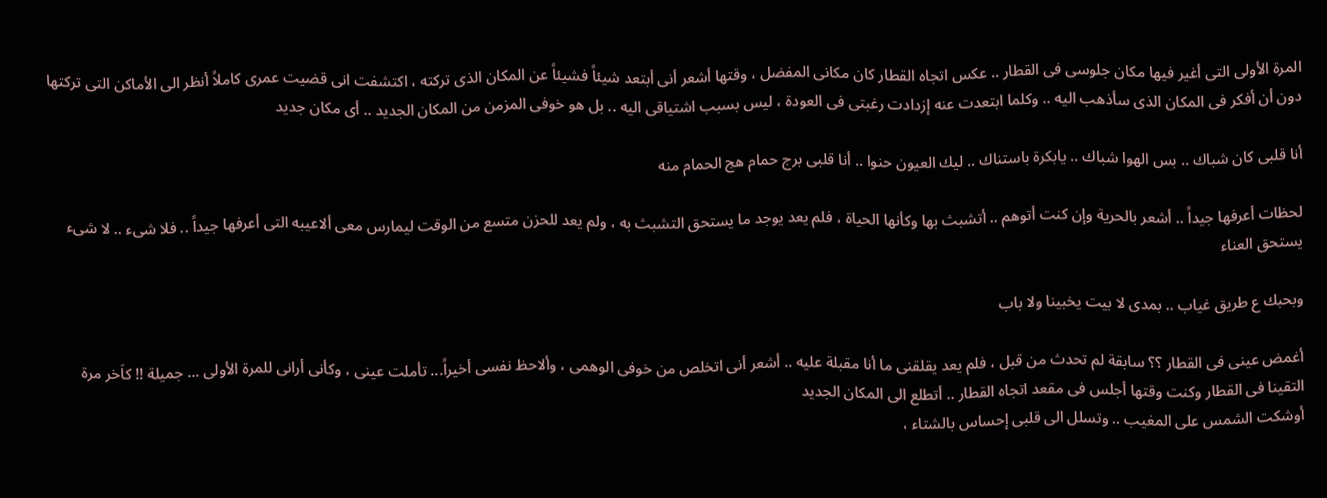المرة الأولى التى أغير فيها مكان جلوسى فى القطار .. عكس اتجاه القطار كان مكانى المفضل ، وقتها أشعر أنى أبتعد شيئاً فشيئاً عن المكان الذى تركته ، اكتشفت انى قضيت عمرى كاملاً أنظر الى الأماكن التى تركتها دون أن أفكر فى المكان الذى سأذهب اليه .. وكلما ابتعدت عنه إزدادت رغبتى فى العودة ، ليس بسبب اشتياقى اليه .. بل هو خوفى المزمن من المكان الجديد .. أى مكان جديد

أنا قلبى كان شباك .. بس الهوا شباك .. يابكرة باستناك .. ليك العيون حنوا .. أنا قلبى برج حمام هج الحمام منه

لحظات أعرفها جيداً .. أشعر بالحرية وإن كنت أتوهم .. أتشبث بها وكأنها الحياة ، فلم يعد يوجد ما يستحق التشبث به ، ولم يعد للحزن متسع من الوقت ليمارس معى ألاعيبه التى أعرفها جيداً .. فلا شىء .. لا شىء يستحق العناء

وبحبك ع طريق غياب .. بمدى لا بيت يخبينا ولا باب

أغمض عينى فى القطار ؟؟ سابقة لم تحدث من قبل ، فلم يعد يقلقنى ما أنا مقبلة عليه .. أشعر أنى اتخلص من خوفى الوهمى ، وألاحظ نفسى أخيراً... تأملت عينى ، وكأنى أرانى للمرة الأولى ... جميلة !! كاَخر مرة التقينا فى القطار وكنت وقتها أجلس فى مقعد اتجاه القطار .. أتطلع الى المكان الجديد
أوشكت الشمس على المغيب .. وتسلل الى قلبى إحساس بالشتاء ،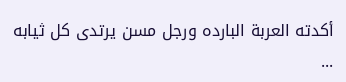أكدته العربة البارده ورجل مسن يرتدى كل ثيابه ...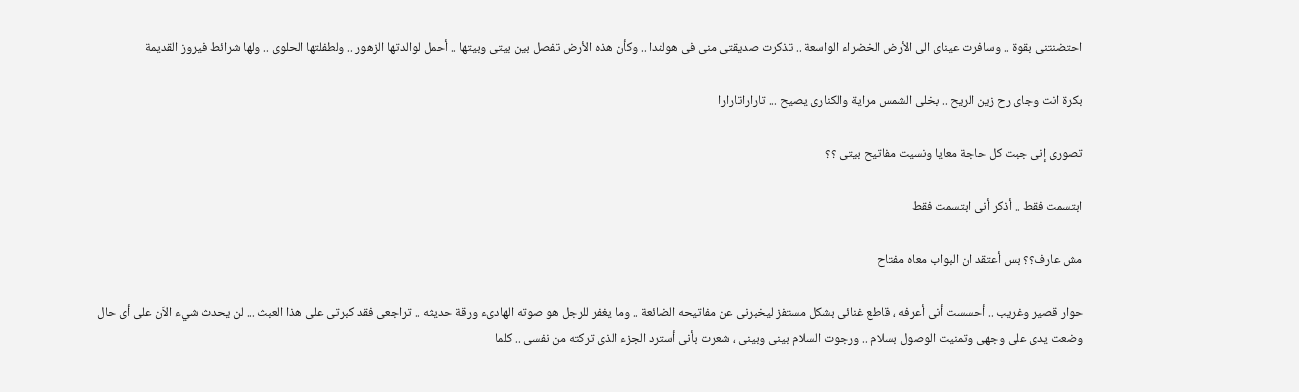احتضنتنى بقوة .. وسافرت عيناى الى الأرض الخضراء الواسعة .. تذكرت صديقتى منى فى هولندا .. وكأن هذه الأرض تفصل بين بيتى وبيتها .. أحمل لوالدتها الزهور .. ولطفلتها الحلوى .. ولها شرائط فيروز القديمة

بكرة انت وجاى رح زين الريح .. بخلى الشمس مراية والكنارى يصيح ... تاراراتارارا

تصورى إنى جبت كل حاجة معايا ونسيت مفاتيح بيتى ؟؟

ابتسمت فقط .. أذكر أنى ابتسمت فقط

مش عارف؟؟ بس أعتقد ان البواب معاه مفتاح

حوار قصير وغريب .. أحسست أنى أعرفه ، قاطع غنائى بشكل مستفز ليخبرنى عن مفاتيحه الضائعة .. وما يغفر للرجل هو صوته الهادىء ورقة حديثه .. تراجعى فقد كبرتى على هذا العبث ... لن يحدث شيء الاَن على أى حال
وضعت يدى على وجهى وتمنيت الوصول بسلام .. ورجوت السلام بينى وبينى ، شعرت بأنى أسترد الجزء الذى تركته من نفسى .. كلما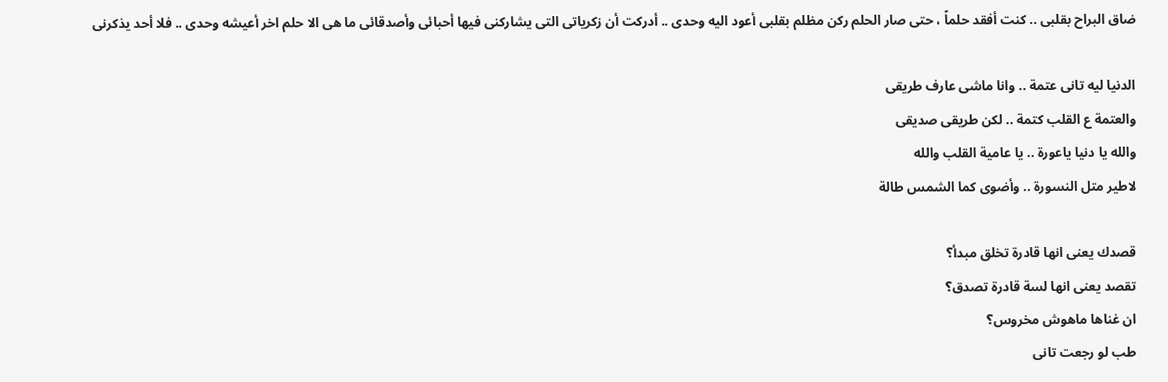ضاق البراح بقلبى .. كنت أفقد حلماً ، حتى صار الحلم ركن مظلم بقلبى أعود اليه وحدى .. أدركت أن زكرياتى التى يشاركنى فيها أحبائى وأصدقائى ما هى الا حلم اخر أعيشه وحدى .. فلا أحد يذكرنى

الدنيا ليه تانى عتمة .. وانا ماشى عارف طريقى
والعتمة ع القلب كتمة .. لكن طريقى صديقى
والله يا دنيا ياعورة .. يا عامية القلب والله
لاطير متل النسورة .. وأضوى كما الشمس طالة

قصدك يعنى انها قادرة تخلق مبدأ؟
تقصد يعنى انها لسة قادرة تصدق؟
ان غناها ماهوش مخروس؟
طب لو رجعت تانى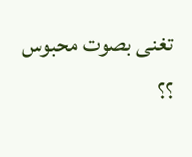تغنى بصوت محبوس ؟؟